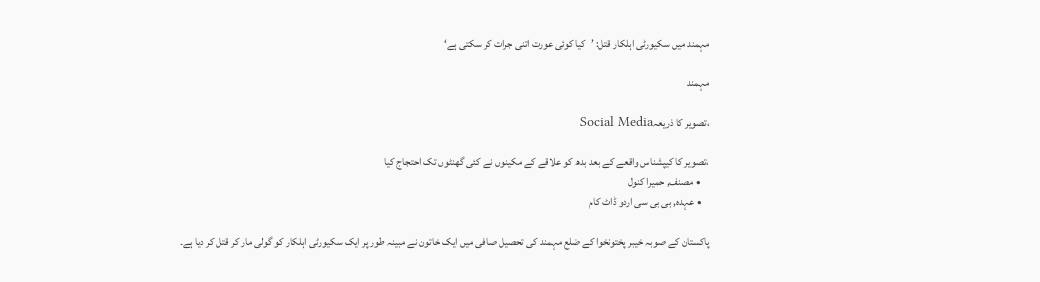مہمند میں سکیورٹی اہلکار قتل: ’کیا کوئی عورت اتنی جرات کر سکتی ہے‘

مہمند

،تصویر کا ذریعہSocial Media

،تصویر کا کیپشناس واقعے کے بعد بدھ کو علاقے کے مکینوں نے کئی گھنٹوں تک احتجاج کیا
    • مصنف, حمیرا کنول
    • عہدہ, بی بی سی اردو ڈاٹ کام

پاکستان کے صوبہ خیبر پختونخوا کے ضلع مہمند کی تحصیل صافی میں ایک خاتون نے مبینہ طور پر ایک سکیورٹی اہلکار کو گولی مار کر قتل کر دیا ہے۔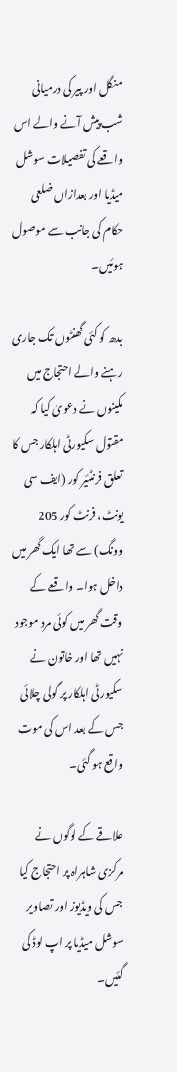منگل اور پیر کی درمیانی شب پیش آنے والے اس واقعے کی تفصیلات سوشل میڈیا اور بعدازاں ضلعی حکام کی جانب سے موصول ہوئیں۔

بدھ کو کئی گھنٹوں تک جاری رہنے والے احتجاج میں مکینوں نے دعویٰ کیا کہ مقتول سکیورٹی اہلکار جس کا تعلق فرنٹئیر کور (ایف سی یونٹ، فرنٹ کور 205 وونگ) سے تھا ایک گھر میں داخل ہوا۔ واقعے کے وقت گھر میں کوئی مرد موجود نہیں تھا اور خاتون نے سکیورٹی اہلکار پر گولی چلائی جس کے بعد اس کی موت واقع ہو گئی۔

علاقے کے لوگوں نے مرکزی شاہراہ پر احتجاج کیا جس کی ویڈیوز اور تصاویر سوشل میڈیا پر اپ لوڈ کی گئیں۔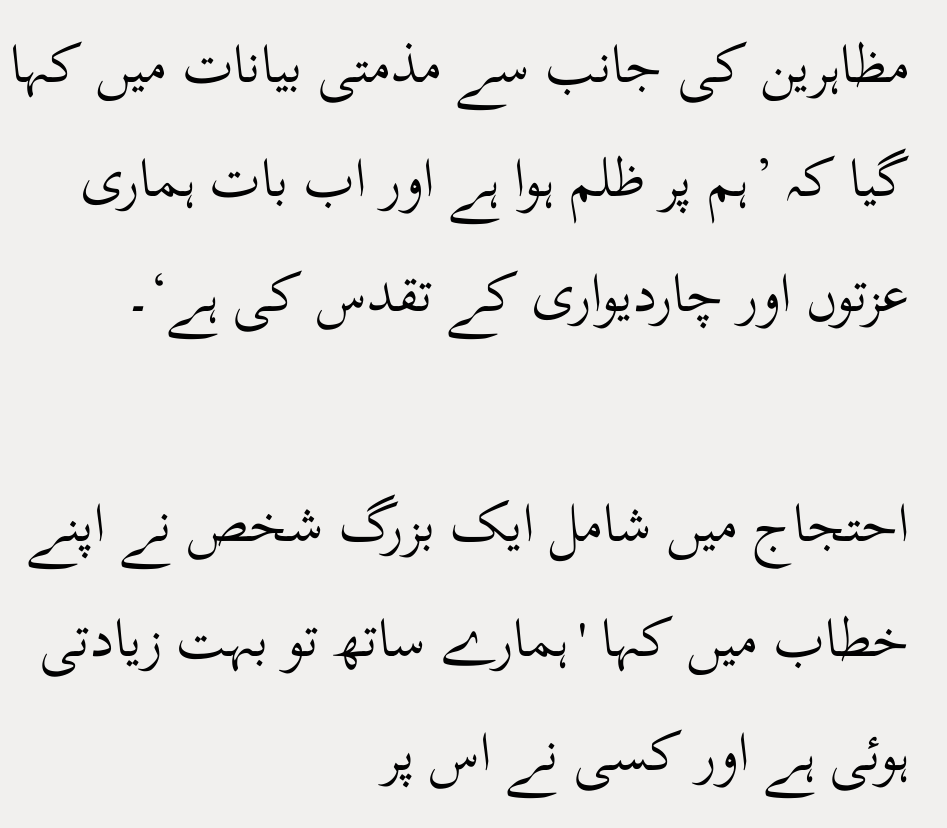مظاہرین کی جانب سے مذمتی بیانات میں کہا گیا کہ ’ہم پر ظلم ہوا ہے اور اب بات ہماری عزتوں اور چاردیواری کے تقدس کی ہے‘۔

احتجاج میں شامل ایک بزرگ شخص نے اپنے خطاب میں کہا 'ہمارے ساتھ تو بہت زیادتی ہوئی ہے اور کسی نے اس پر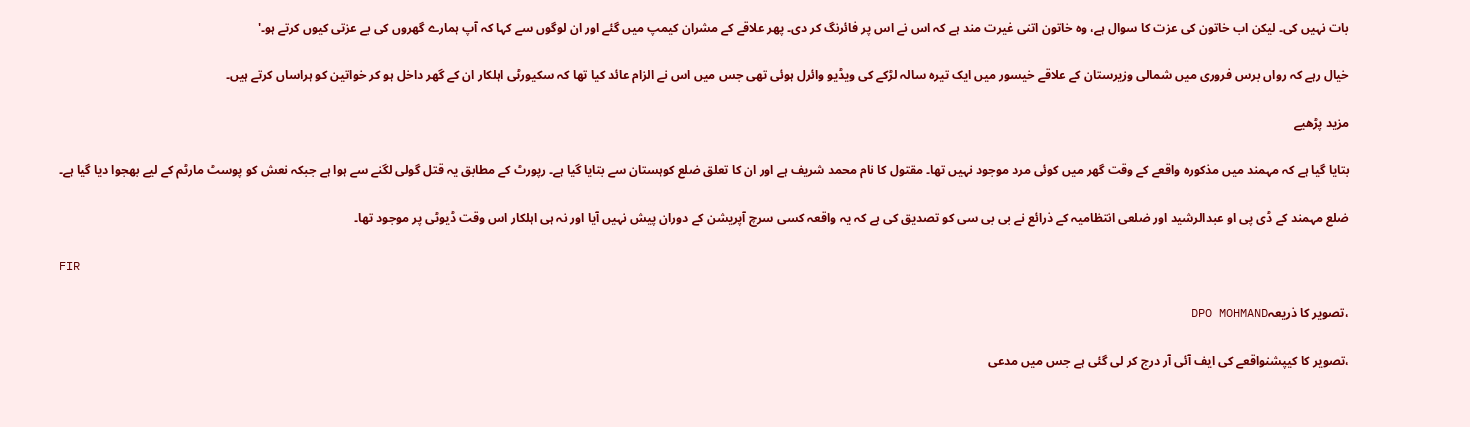بات نہیں کی۔ لیکن اب خاتون کی عزت کا سوال ہے، وہ خاتون اتنی غیرت مند ہے کہ اس نے اس پر فائرنگ کر دی۔ پھر علاقے کے مشران کیمپ میں گئے اور ان لوگوں سے کہا کہ آپ ہمارے گھروں کی بے عزتی کیوں کرتے ہو۔'

خیال رہے کہ رواں برس فروری میں شمالی وزیرستان کے علاقے خیسور میں ایک تیرہ سالہ لڑکے کی ویڈیو وائرل ہوئی تھی جس میں اس نے الزام عائد کیا تھا کہ سکیورٹی اہلکار ان کے گھر داخل ہو کر خواتین کو ہراساں کرتے ہیں۔

مزید پڑھیے

بتایا گیا ہے کہ مہمند میں مذکورہ واقعے کے وقت گھر میں کوئی مرد موجود نہیں تھا۔ مقتول کا نام محمد شریف ہے اور ان کا تعلق ضلع کوہستان سے بتایا گیا ہے۔ رپورٹ کے مطابق یہ قتل گولی لگنے سے ہوا ہے جبکہ نعش کو پوسٹ مارٹم کے لیے بھجوا دیا گیا ہے۔

ضلع مہمند کے ڈی پی او عبدالرشید اور ضلعی انتظامیہ کے ذرائع نے بی بی سی کو تصدیق کی ہے کہ یہ واقعہ کسی سرچ آپریشن کے دوران پیش نہیں آیا اور نہ ہی اہلکار اس وقت ڈیوٹی پر موجود تھا۔

FIR

،تصویر کا ذریعہDPO MOHMAND

،تصویر کا کیپشنواقعے کی ایف آئی آر درج کر لی گئی ہے جس میں مدعی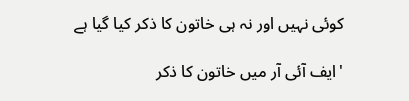کوئی نہیں اور نہ ہی خاتون کا ذکر کیا گیا ہے

'ایف آئی آر میں خاتون کا ذکر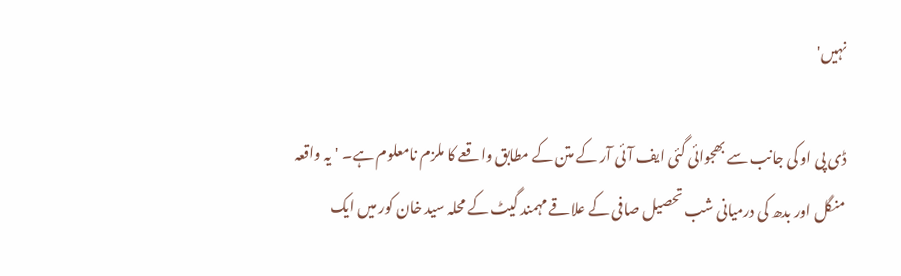نہیں'

ڈی پی او کی جانب سے بھجوائی گئی ایف آئی آر کے متن کے مطابق واقعے کا ملزم نامعلوم ہے۔ 'یہ واقعہ منگل اور بدھ کی درمیانی شب تحصیل صافی کے علاقے مہمند گیٹ کے محلہ سید خان کور میں ایک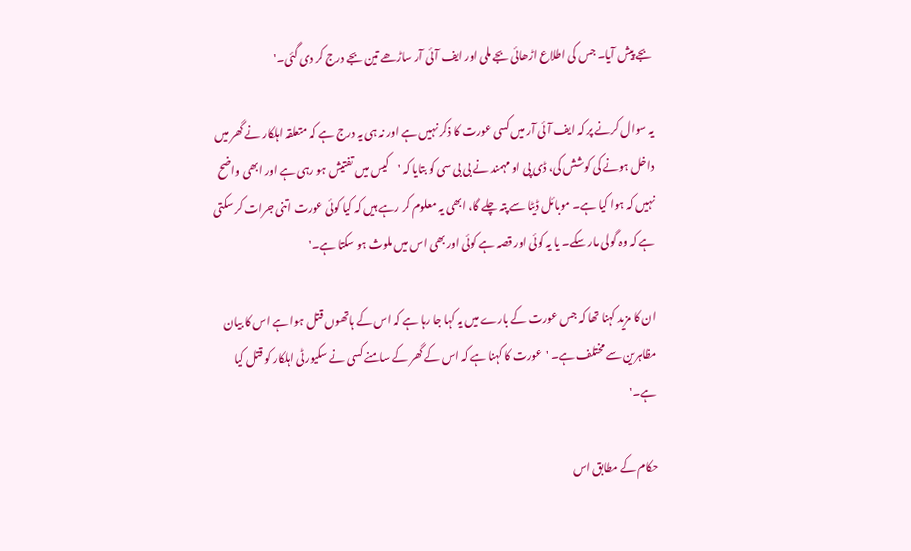بجے پیش آیا۔ جس کی اطلاع اڑھائی بجے ملی اور ایف آئی آر ساڑھے تین بجے درج کر دی گئی۔'

یہ سوال کرنے پر کہ ایف آئی آر میں کسی عورت کا ذکر نہیں ہے اور نہ ہی یہ درج ہے کہ متعلقہ اہلکار نے گھر میں داخل ہونے کی کوشش کی، ڈی پی او مہمند نے بی بی سی کو بتایا کہ 'کیس میں تفتیش ہو رہی ہے اور ابھی واضح نہیں کہ ہوا کیا ہے۔ موبائل ڈیٹا سے پتہ چلے گا، ابھی یہ معلوم کر رہے ہیں کہ کیا کوئی عورت اتنی جرات کر سکتی ہے کہ وہ گولی مار سکے۔ یا یہ کوئی اور قصہ ہے کوئی اور بھی اس میں ملوث ہو سکتا ہے۔'

ان کا مزید کہنا تھا کہ جس عورت کے بارے میں یہ کہا جا رہا ہے کہ اس کے ہاتھوں قتل ہوا ہے اس کا بیان مظاہرین سے مختلف ہے۔ 'عورت کا کہنا ہے کہ اس کے گھر کے سامنے کسی نے سکیورٹی اہلکار کو قتل کیا ہے۔'

حکام کے مطابق اس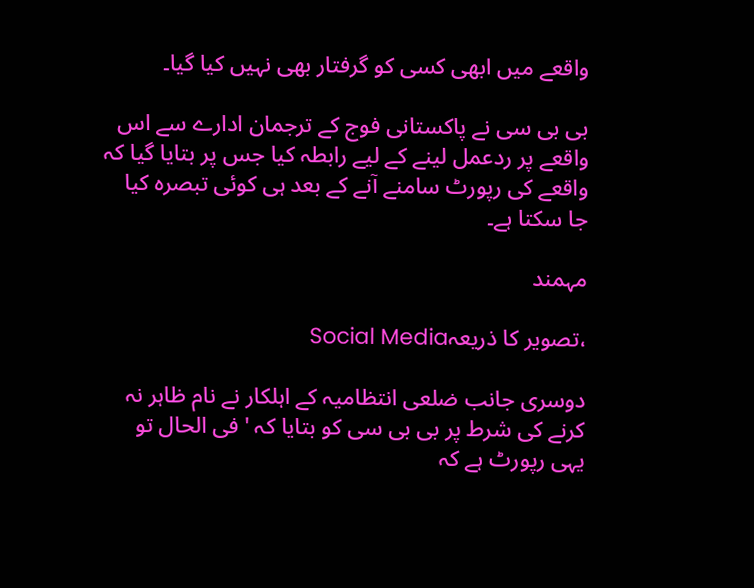واقعے میں ابھی کسی کو گرفتار بھی نہیں کیا گیا۔

بی بی سی نے پاکستانی فوج کے ترجمان ادارے سے اس واقعے پر ردعمل لینے کے لیے رابطہ کیا جس پر بتایا گیا کہ واقعے کی رپورٹ سامنے آنے کے بعد ہی کوئی تبصرہ کیا جا سکتا ہے۔

مہمند

،تصویر کا ذریعہSocial Media

دوسری جانب ضلعی انتظامیہ کے اہلکار نے نام ظاہر نہ کرنے کی شرط پر بی بی سی کو بتایا کہ 'فی الحال تو یہی رپورٹ ہے کہ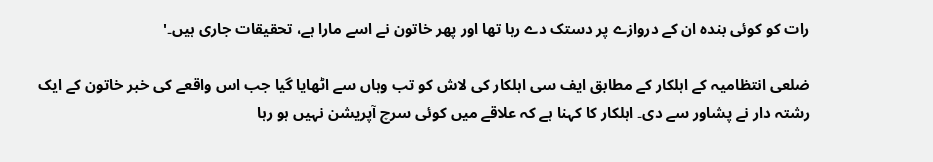رات کو کوئی بندہ ان کے دروازے پر دستک دے رہا تھا اور پھر خاتون نے اسے مارا ہے، تحقیقات جاری ہیں۔'

ضلعی انتظامیہ کے اہلکار کے مطابق ایف سی اہلکار کی لاش کو تب وہاں سے اٹھایا گیا جب اس واقعے کی خبر خاتون کے ایک رشتہ دار نے پشاور سے دی۔ اہلکار کا کہنا ہے کہ علاقے میں کوئی سرچ آپریشن نہیں ہو رہا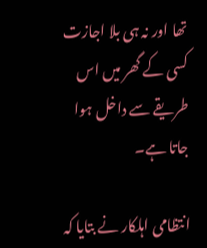تھا اور نہ ہی بلا اجازت کسی کے گھر میں اس طریقے سے داخل ہوا جاتا ہے۔

انتظامی اہلکار نے بتایا کہ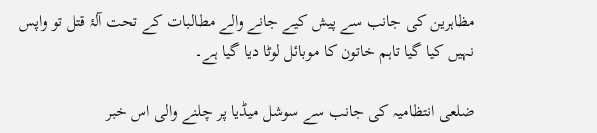مظاہرین کی جانب سے پیش کیے جانے والے مطالبات کے تحت آلۂ قتل تو واپس نہیں کیا گیا تاہم خاتون کا موبائل لوٹا دیا گیا ہے۔

ضلعی انتظامیہ کی جانب سے سوشل میڈیا پر چلنے والی اس خبر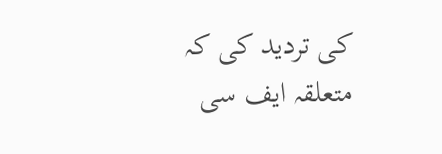کی تردید کی کہ متعلقہ ایف سی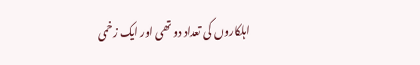اہلکاروں کی تعداد دو تھی اور ایک زخمی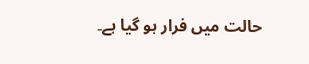حالت میں فرار ہو گیا ہے۔